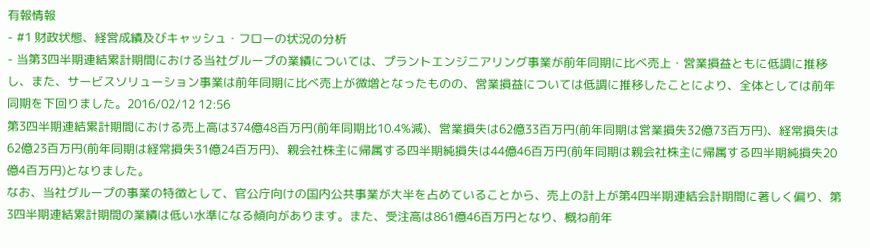有報情報
- #1 財政状態、経営成績及びキャッシュ・フローの状況の分析
- 当第3四半期連結累計期間における当社グループの業績については、プラントエンジニアリング事業が前年同期に比べ売上・営業損益ともに低調に推移し、また、サービスソリューション事業は前年同期に比べ売上が微増となったものの、営業損益については低調に推移したことにより、全体としては前年同期を下回りました。2016/02/12 12:56
第3四半期連結累計期間における売上高は374億48百万円(前年同期比10.4%減)、営業損失は62億33百万円(前年同期は営業損失32億73百万円)、経常損失は62億23百万円(前年同期は経常損失31億24百万円)、親会社株主に帰属する四半期純損失は44億46百万円(前年同期は親会社株主に帰属する四半期純損失20億4百万円)となりました。
なお、当社グループの事業の特徴として、官公庁向けの国内公共事業が大半を占めていることから、売上の計上が第4四半期連結会計期間に著しく偏り、第3四半期連結累計期間の業績は低い水準になる傾向があります。また、受注高は861億46百万円となり、概ね前年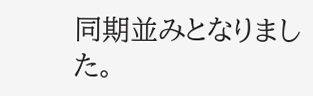同期並みとなりました。